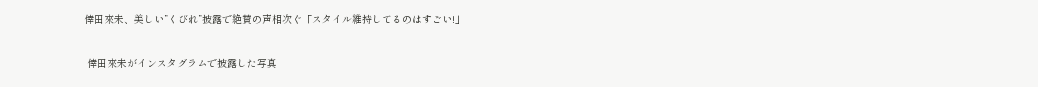倖田來未、美しい”くびれ”披露で絶賛の声相次ぐ「スタイル維持してるのはすごい!」

 倖田來未がインスタグラムで披露した写真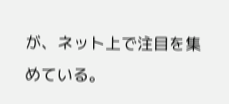が、ネット上で注目を集めている。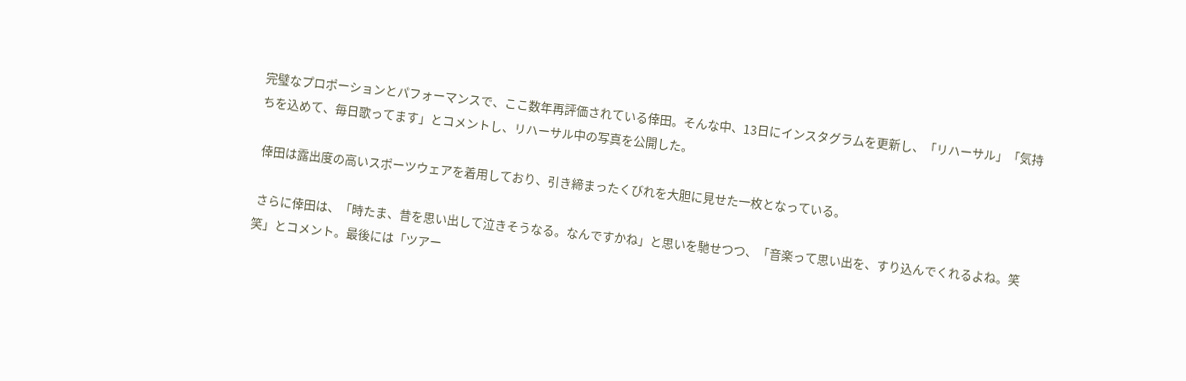完璧なプロポーションとパフォーマンスで、ここ数年再評価されている倖田。そんな中、13日にインスタグラムを更新し、「リハーサル」「気持ちを込めて、毎日歌ってます」とコメントし、リハーサル中の写真を公開した。

 倖田は露出度の高いスポーツウェアを着用しており、引き締まったくびれを大胆に見せた一枚となっている。

 さらに倖田は、「時たま、昔を思い出して泣きそうなる。なんですかね」と思いを馳せつつ、「音楽って思い出を、すり込んでくれるよね。笑笑」とコメント。最後には「ツアー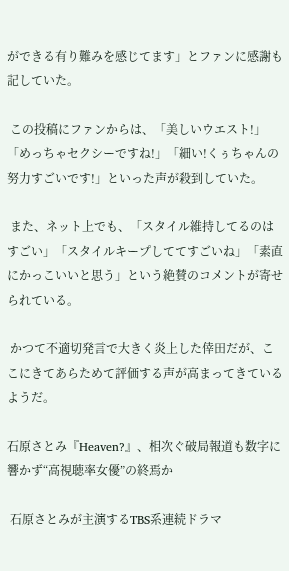ができる有り難みを感じてます」とファンに感謝も記していた。

 この投稿にファンからは、「美しいウエスト!」「めっちゃセクシーですね!」「細い!くぅちゃんの努力すごいです!」といった声が殺到していた。

 また、ネット上でも、「スタイル維持してるのはすごい」「スタイルキープしててすごいね」「素直にかっこいいと思う」という絶賛のコメントが寄せられている。

 かつて不適切発言で大きく炎上した倖田だが、ここにきてあらためて評価する声が高まってきているようだ。

石原さとみ『Heaven?』、相次ぐ破局報道も数字に響かず“高視聴率女優”の終焉か

 石原さとみが主演するTBS系連続ドラマ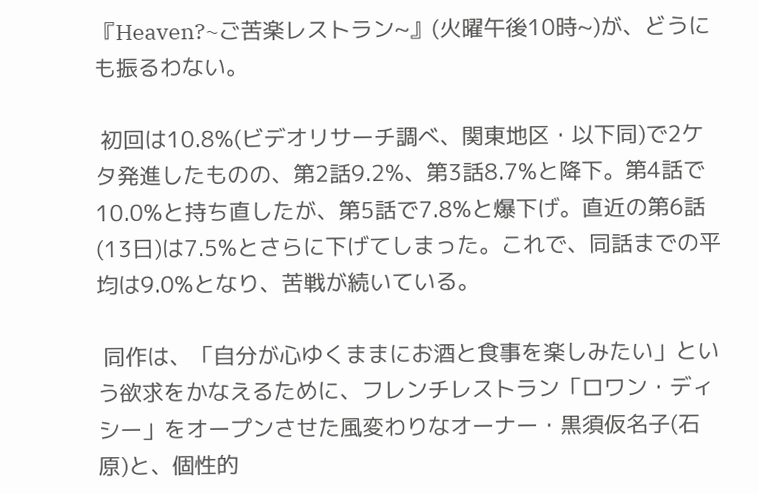『Heaven?~ご苦楽レストラン~』(火曜午後10時~)が、どうにも振るわない。

 初回は10.8%(ビデオリサーチ調べ、関東地区・以下同)で2ケタ発進したものの、第2話9.2%、第3話8.7%と降下。第4話で10.0%と持ち直したが、第5話で7.8%と爆下げ。直近の第6話(13日)は7.5%とさらに下げてしまった。これで、同話までの平均は9.0%となり、苦戦が続いている。

 同作は、「自分が心ゆくままにお酒と食事を楽しみたい」という欲求をかなえるために、フレンチレストラン「ロワン・ディシー」をオープンさせた風変わりなオーナー・黒須仮名子(石原)と、個性的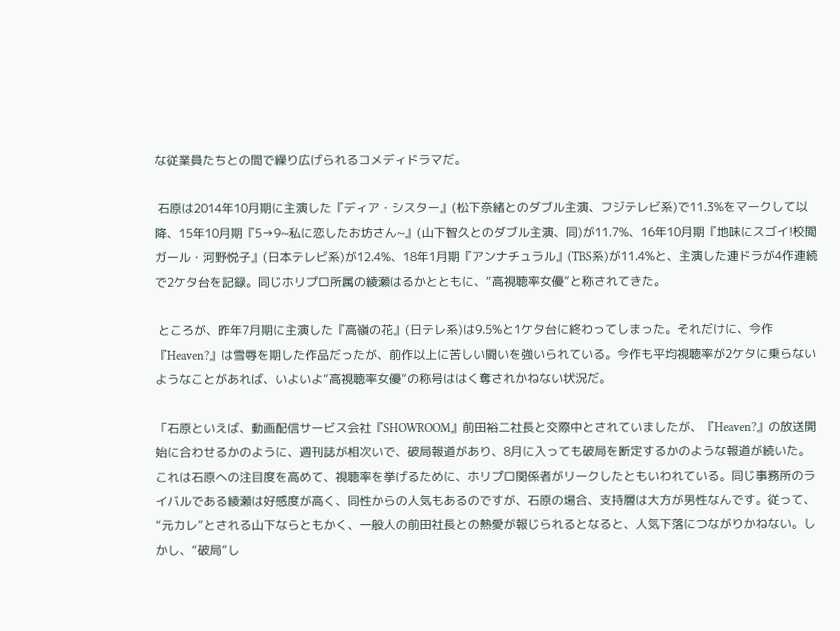な従業員たちとの間で繰り広げられるコメディドラマだ。

 石原は2014年10月期に主演した『ディア・シスター』(松下奈緒とのダブル主演、フジテレビ系)で11.3%をマークして以降、15年10月期『5→9~私に恋したお坊さん~』(山下智久とのダブル主演、同)が11.7%、16年10月期『地味にスゴイ!校閲ガール・河野悦子』(日本テレビ系)が12.4%、18年1月期『アンナチュラル』(TBS系)が11.4%と、主演した連ドラが4作連続で2ケタ台を記録。同じホリプロ所属の綾瀬はるかとともに、“高視聴率女優”と称されてきた。

 ところが、昨年7月期に主演した『高嶺の花』(日テレ系)は9.5%と1ケタ台に終わってしまった。それだけに、今作『Heaven?』は雪辱を期した作品だったが、前作以上に苦しい闘いを強いられている。今作も平均視聴率が2ケタに乗らないようなことがあれば、いよいよ“高視聴率女優”の称号ははく奪されかねない状況だ。

「石原といえば、動画配信サービス会社『SHOWROOM』前田裕二社長と交際中とされていましたが、『Heaven?』の放送開始に合わせるかのように、週刊誌が相次いで、破局報道があり、8月に入っても破局を断定するかのような報道が続いた。これは石原への注目度を高めて、視聴率を挙げるために、ホリプロ関係者がリークしたともいわれている。同じ事務所のライバルである綾瀬は好感度が高く、同性からの人気もあるのですが、石原の場合、支持層は大方が男性なんです。従って、“元カレ”とされる山下ならともかく、一般人の前田社長との熱愛が報じられるとなると、人気下落につながりかねない。しかし、“破局”し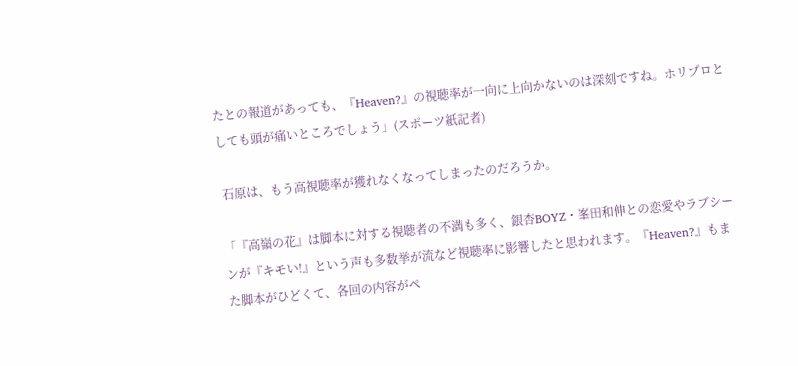たとの報道があっても、『Heaven?』の視聴率が一向に上向かないのは深刻ですね。ホリプロとしても頭が痛いところでしょう」(スポーツ紙記者)

 石原は、もう高視聴率が獲れなくなってしまったのだろうか。

「『高嶺の花』は脚本に対する視聴者の不満も多く、銀杏BOYZ・峯田和伸との恋愛やラブシーンが『キモい!』という声も多数挙が流など視聴率に影響したと思われます。『Heaven?』もまた脚本がひどくて、各回の内容がペ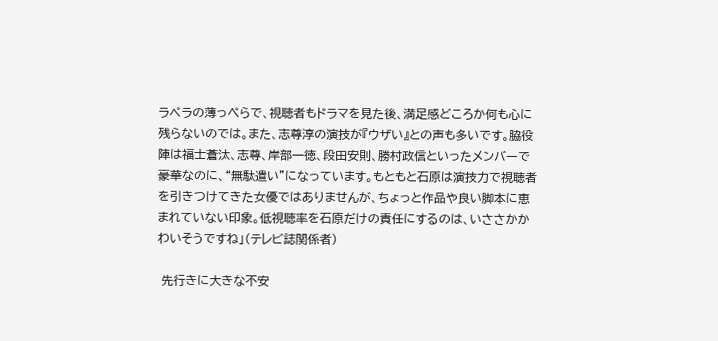ラペラの薄っぺらで、視聴者もドラマを見た後、満足感どころか何も心に残らないのでは。また、志尊淳の演技が『ウザい』との声も多いです。脇役陣は福士蒼汰、志尊、岸部一徳、段田安則、勝村政信といったメンバーで豪華なのに、“無駄遣い”になっています。もともと石原は演技力で視聴者を引きつけてきた女優ではありませんが、ちょっと作品や良い脚本に恵まれていない印象。低視聴率を石原だけの責任にするのは、いささかかわいそうですね」(テレビ誌関係者)

 先行きに大きな不安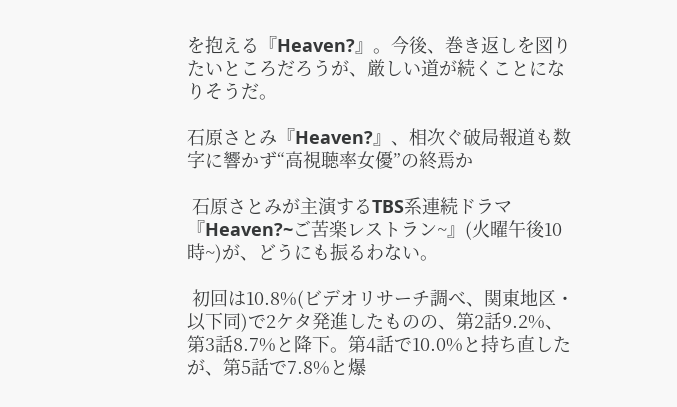を抱える『Heaven?』。今後、巻き返しを図りたいところだろうが、厳しい道が続くことになりそうだ。

石原さとみ『Heaven?』、相次ぐ破局報道も数字に響かず“高視聴率女優”の終焉か

 石原さとみが主演するTBS系連続ドラマ『Heaven?~ご苦楽レストラン~』(火曜午後10時~)が、どうにも振るわない。

 初回は10.8%(ビデオリサーチ調べ、関東地区・以下同)で2ケタ発進したものの、第2話9.2%、第3話8.7%と降下。第4話で10.0%と持ち直したが、第5話で7.8%と爆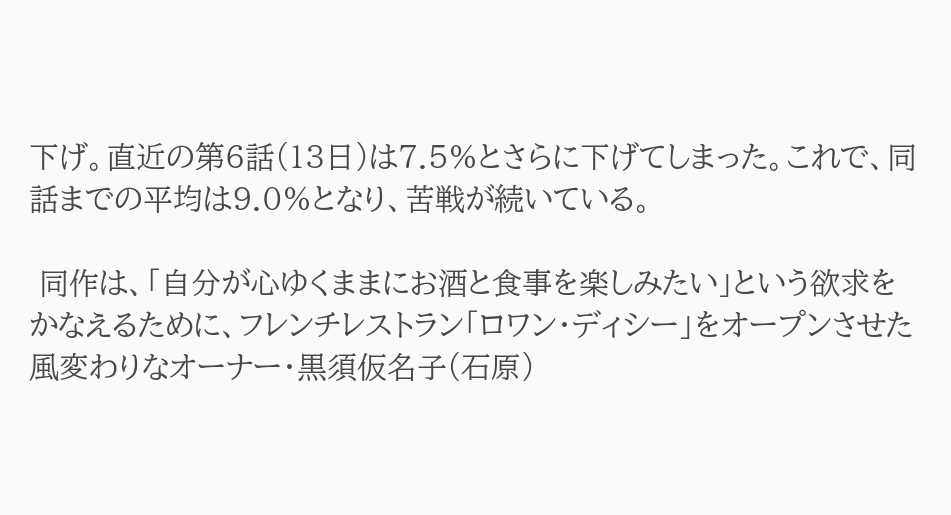下げ。直近の第6話(13日)は7.5%とさらに下げてしまった。これで、同話までの平均は9.0%となり、苦戦が続いている。

 同作は、「自分が心ゆくままにお酒と食事を楽しみたい」という欲求をかなえるために、フレンチレストラン「ロワン・ディシー」をオープンさせた風変わりなオーナー・黒須仮名子(石原)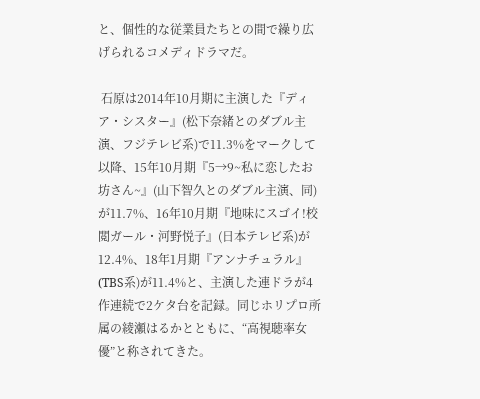と、個性的な従業員たちとの間で繰り広げられるコメディドラマだ。

 石原は2014年10月期に主演した『ディア・シスター』(松下奈緒とのダブル主演、フジテレビ系)で11.3%をマークして以降、15年10月期『5→9~私に恋したお坊さん~』(山下智久とのダブル主演、同)が11.7%、16年10月期『地味にスゴイ!校閲ガール・河野悦子』(日本テレビ系)が12.4%、18年1月期『アンナチュラル』(TBS系)が11.4%と、主演した連ドラが4作連続で2ケタ台を記録。同じホリプロ所属の綾瀬はるかとともに、“高視聴率女優”と称されてきた。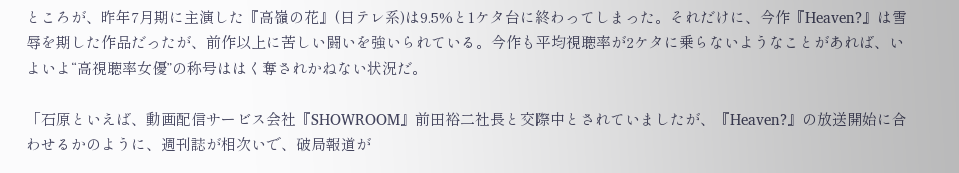ところが、昨年7月期に主演した『高嶺の花』(日テレ系)は9.5%と1ケタ台に終わってしまった。それだけに、今作『Heaven?』は雪辱を期した作品だったが、前作以上に苦しい闘いを強いられている。今作も平均視聴率が2ケタに乗らないようなことがあれば、いよいよ“高視聴率女優”の称号ははく奪されかねない状況だ。

「石原といえば、動画配信サービス会社『SHOWROOM』前田裕二社長と交際中とされていましたが、『Heaven?』の放送開始に合わせるかのように、週刊誌が相次いで、破局報道が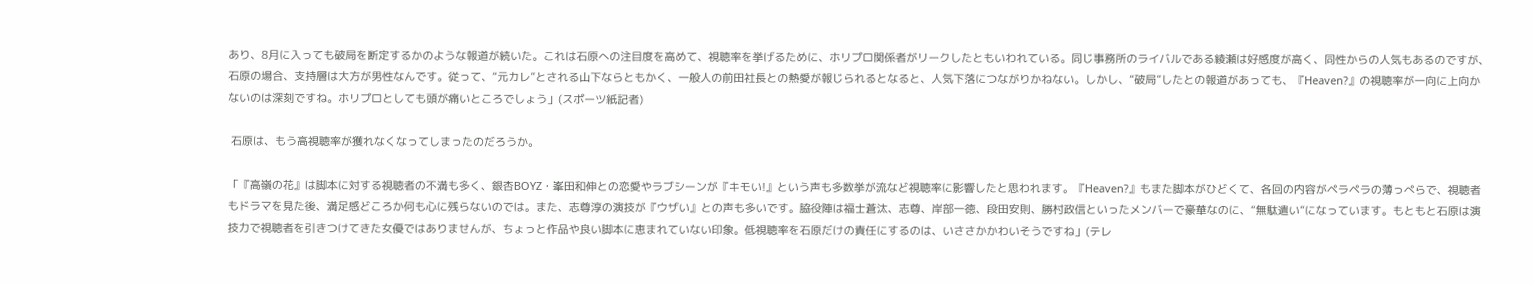あり、8月に入っても破局を断定するかのような報道が続いた。これは石原への注目度を高めて、視聴率を挙げるために、ホリプロ関係者がリークしたともいわれている。同じ事務所のライバルである綾瀬は好感度が高く、同性からの人気もあるのですが、石原の場合、支持層は大方が男性なんです。従って、“元カレ”とされる山下ならともかく、一般人の前田社長との熱愛が報じられるとなると、人気下落につながりかねない。しかし、“破局”したとの報道があっても、『Heaven?』の視聴率が一向に上向かないのは深刻ですね。ホリプロとしても頭が痛いところでしょう」(スポーツ紙記者)

 石原は、もう高視聴率が獲れなくなってしまったのだろうか。

「『高嶺の花』は脚本に対する視聴者の不満も多く、銀杏BOYZ・峯田和伸との恋愛やラブシーンが『キモい!』という声も多数挙が流など視聴率に影響したと思われます。『Heaven?』もまた脚本がひどくて、各回の内容がペラペラの薄っぺらで、視聴者もドラマを見た後、満足感どころか何も心に残らないのでは。また、志尊淳の演技が『ウザい』との声も多いです。脇役陣は福士蒼汰、志尊、岸部一徳、段田安則、勝村政信といったメンバーで豪華なのに、“無駄遣い”になっています。もともと石原は演技力で視聴者を引きつけてきた女優ではありませんが、ちょっと作品や良い脚本に恵まれていない印象。低視聴率を石原だけの責任にするのは、いささかかわいそうですね」(テレ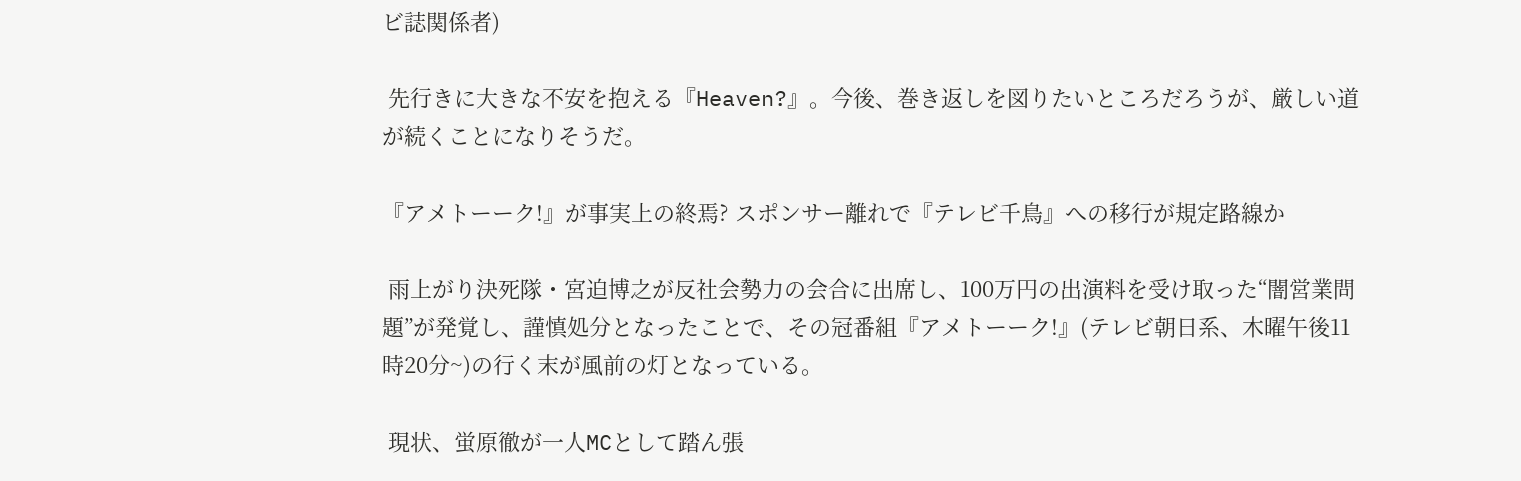ビ誌関係者)

 先行きに大きな不安を抱える『Heaven?』。今後、巻き返しを図りたいところだろうが、厳しい道が続くことになりそうだ。

『アメトーーク!』が事実上の終焉? スポンサー離れで『テレビ千鳥』への移行が規定路線か

 雨上がり決死隊・宮迫博之が反社会勢力の会合に出席し、100万円の出演料を受け取った“闇営業問題”が発覚し、謹慎処分となったことで、その冠番組『アメトーーク!』(テレビ朝日系、木曜午後11時20分~)の行く末が風前の灯となっている。

 現状、蛍原徹が一人MCとして踏ん張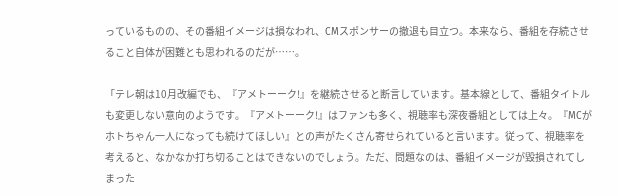っているものの、その番組イメージは損なわれ、CMスポンサーの撤退も目立つ。本来なら、番組を存続させること自体が困難とも思われるのだが……。

「テレ朝は10月改編でも、『アメトーーク!』を継続させると断言しています。基本線として、番組タイトルも変更しない意向のようです。『アメトーーク!』はファンも多く、視聴率も深夜番組としては上々。『MCがホトちゃん一人になっても続けてほしい』との声がたくさん寄せられていると言います。従って、視聴率を考えると、なかなか打ち切ることはできないのでしょう。ただ、問題なのは、番組イメージが毀損されてしまった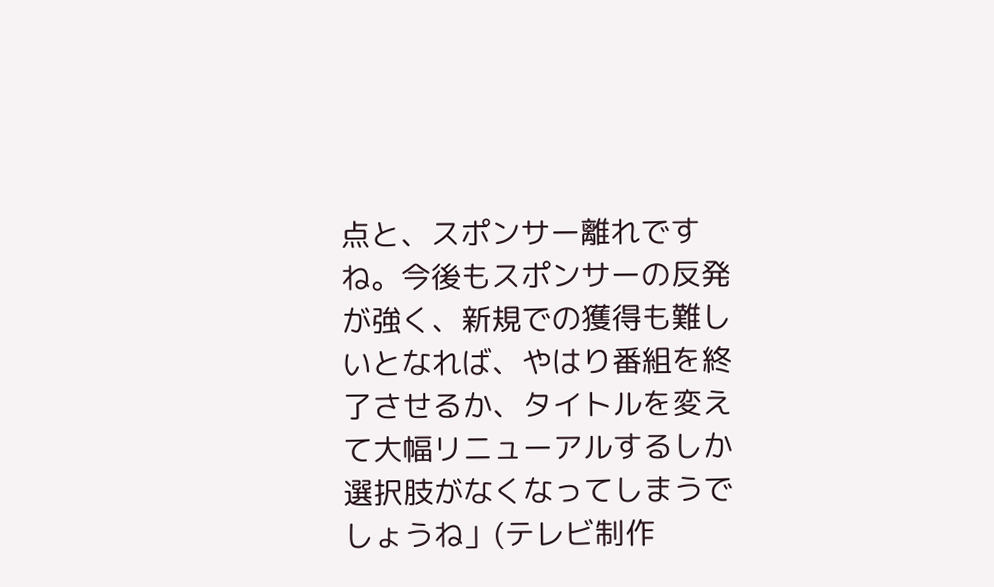点と、スポンサー離れですね。今後もスポンサーの反発が強く、新規での獲得も難しいとなれば、やはり番組を終了させるか、タイトルを変えて大幅リニューアルするしか選択肢がなくなってしまうでしょうね」(テレビ制作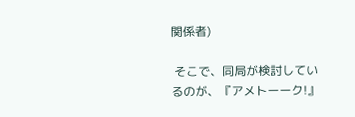関係者)

 そこで、同局が検討しているのが、『アメトーーク!』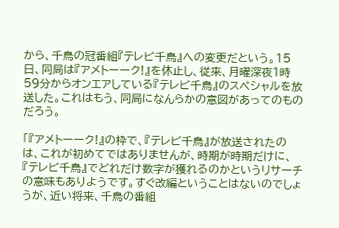から、千鳥の冠番組『テレビ千鳥』への変更だという。15日、同局は『アメトーーク!』を休止し、従来、月曜深夜1時59分からオンエアしている『テレビ千鳥』のスペシャルを放送した。これはもう、同局になんらかの意図があってのものだろう。

「『アメトーーク!』の枠で、『テレビ千鳥』が放送されたのは、これが初めてではありませんが、時期が時期だけに、『テレビ千鳥』でどれだけ数字が獲れるのかというリサーチの意味もありようです。すぐ改編ということはないのでしょうが、近い将来、千鳥の番組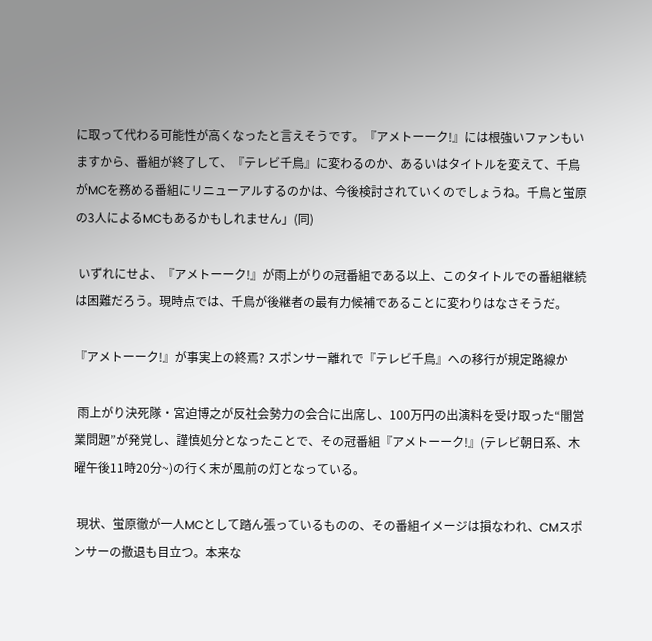に取って代わる可能性が高くなったと言えそうです。『アメトーーク!』には根強いファンもいますから、番組が終了して、『テレビ千鳥』に変わるのか、あるいはタイトルを変えて、千鳥がMCを務める番組にリニューアルするのかは、今後検討されていくのでしょうね。千鳥と蛍原の3人によるMCもあるかもしれません」(同)

 いずれにせよ、『アメトーーク!』が雨上がりの冠番組である以上、このタイトルでの番組継続は困難だろう。現時点では、千鳥が後継者の最有力候補であることに変わりはなさそうだ。

『アメトーーク!』が事実上の終焉? スポンサー離れで『テレビ千鳥』への移行が規定路線か

 雨上がり決死隊・宮迫博之が反社会勢力の会合に出席し、100万円の出演料を受け取った“闇営業問題”が発覚し、謹慎処分となったことで、その冠番組『アメトーーク!』(テレビ朝日系、木曜午後11時20分~)の行く末が風前の灯となっている。

 現状、蛍原徹が一人MCとして踏ん張っているものの、その番組イメージは損なわれ、CMスポンサーの撤退も目立つ。本来な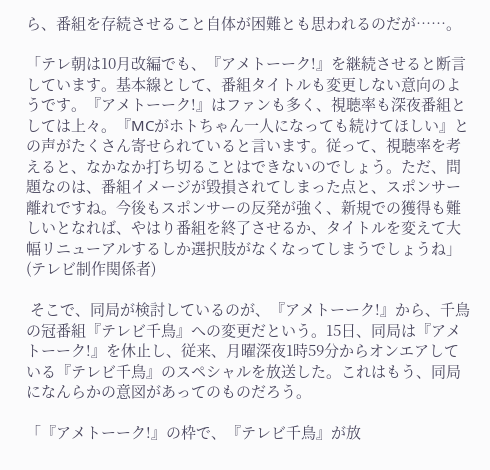ら、番組を存続させること自体が困難とも思われるのだが……。

「テレ朝は10月改編でも、『アメトーーク!』を継続させると断言しています。基本線として、番組タイトルも変更しない意向のようです。『アメトーーク!』はファンも多く、視聴率も深夜番組としては上々。『MCがホトちゃん一人になっても続けてほしい』との声がたくさん寄せられていると言います。従って、視聴率を考えると、なかなか打ち切ることはできないのでしょう。ただ、問題なのは、番組イメージが毀損されてしまった点と、スポンサー離れですね。今後もスポンサーの反発が強く、新規での獲得も難しいとなれば、やはり番組を終了させるか、タイトルを変えて大幅リニューアルするしか選択肢がなくなってしまうでしょうね」(テレビ制作関係者)

 そこで、同局が検討しているのが、『アメトーーク!』から、千鳥の冠番組『テレビ千鳥』への変更だという。15日、同局は『アメトーーク!』を休止し、従来、月曜深夜1時59分からオンエアしている『テレビ千鳥』のスペシャルを放送した。これはもう、同局になんらかの意図があってのものだろう。

「『アメトーーク!』の枠で、『テレビ千鳥』が放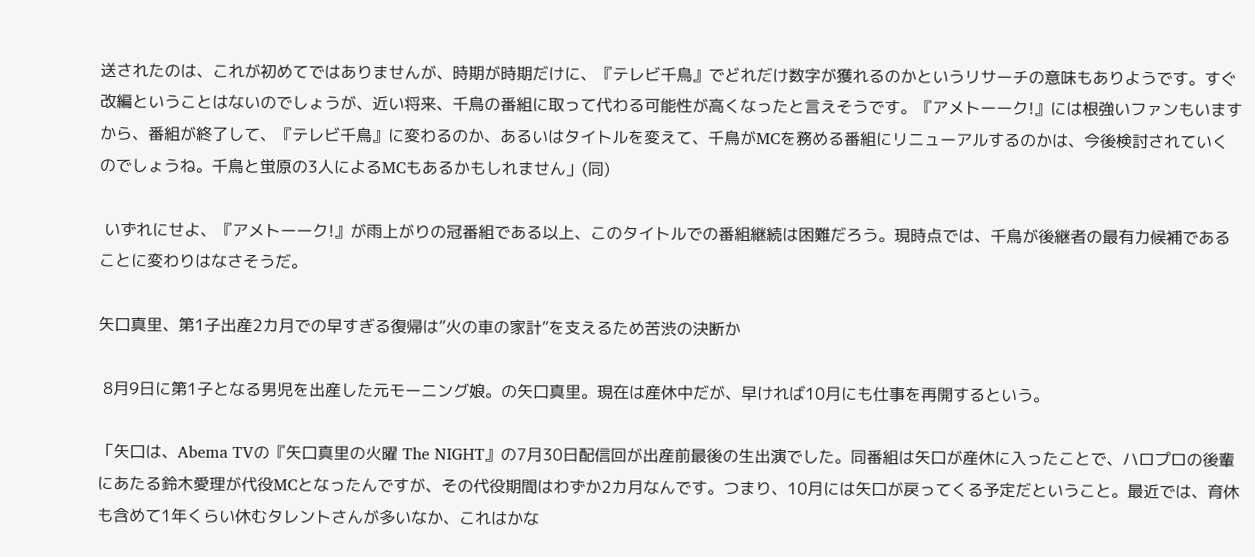送されたのは、これが初めてではありませんが、時期が時期だけに、『テレビ千鳥』でどれだけ数字が獲れるのかというリサーチの意味もありようです。すぐ改編ということはないのでしょうが、近い将来、千鳥の番組に取って代わる可能性が高くなったと言えそうです。『アメトーーク!』には根強いファンもいますから、番組が終了して、『テレビ千鳥』に変わるのか、あるいはタイトルを変えて、千鳥がMCを務める番組にリニューアルするのかは、今後検討されていくのでしょうね。千鳥と蛍原の3人によるMCもあるかもしれません」(同)

 いずれにせよ、『アメトーーク!』が雨上がりの冠番組である以上、このタイトルでの番組継続は困難だろう。現時点では、千鳥が後継者の最有力候補であることに変わりはなさそうだ。

矢口真里、第1子出産2カ月での早すぎる復帰は”火の車の家計”を支えるため苦渋の決断か

 8月9日に第1子となる男児を出産した元モーニング娘。の矢口真里。現在は産休中だが、早ければ10月にも仕事を再開するという。

「矢口は、Abema TVの『矢口真里の火曜 The NIGHT』の7月30日配信回が出産前最後の生出演でした。同番組は矢口が産休に入ったことで、ハロプロの後輩にあたる鈴木愛理が代役MCとなったんですが、その代役期間はわずか2カ月なんです。つまり、10月には矢口が戻ってくる予定だということ。最近では、育休も含めて1年くらい休むタレントさんが多いなか、これはかな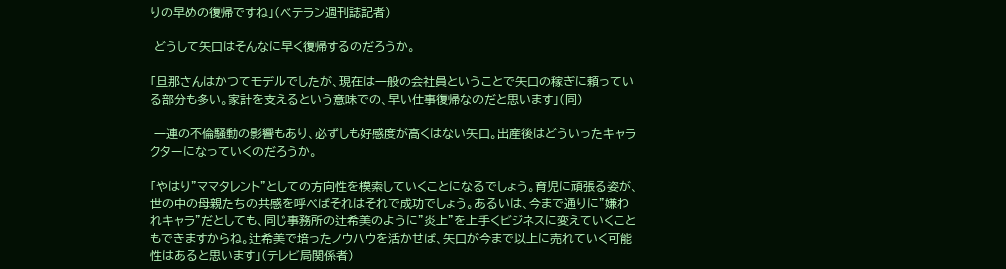りの早めの復帰ですね」(ベテラン週刊誌記者)

 どうして矢口はそんなに早く復帰するのだろうか。

「旦那さんはかつてモデルでしたが、現在は一般の会社員ということで矢口の稼ぎに頼っている部分も多い。家計を支えるという意味での、早い仕事復帰なのだと思います」(同)

 一連の不倫騒動の影響もあり、必ずしも好感度が高くはない矢口。出産後はどういったキャラクターになっていくのだろうか。

「やはり”ママタレント”としての方向性を模索していくことになるでしょう。育児に頑張る姿が、世の中の母親たちの共感を呼べばそれはそれで成功でしょう。あるいは、今まで通りに”嫌われキャラ”だとしても、同じ事務所の辻希美のように”炎上”を上手くビジネスに変えていくこともできますからね。辻希美で培ったノウハウを活かせば、矢口が今まで以上に売れていく可能性はあると思います」(テレビ局関係者)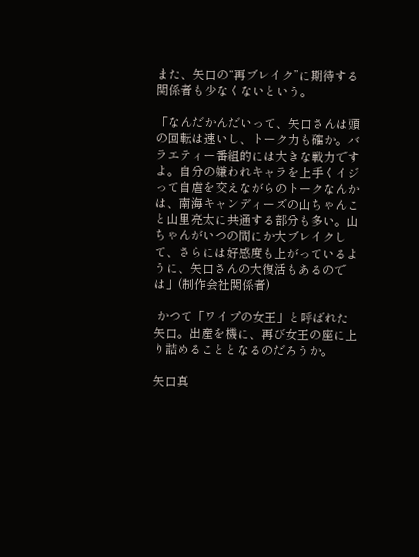また、矢口の“再ブレイク”に期待する関係者も少なくないという。

「なんだかんだいって、矢口さんは頭の回転は速いし、トーク力も確か。バラエティー番組的には大きな戦力ですよ。自分の嫌われキャラを上手くイジって自虐を交えながらのトークなんかは、南海キャンディーズの山ちゃんこと山里亮太に共通する部分も多い。山ちゃんがいつの間にか大ブレイクして、さらには好感度も上がっているように、矢口さんの大復活もあるのでは」(制作会社関係者)

 かつて「ワイプの女王」と呼ばれた矢口。出産を機に、再び女王の座に上り詰めることとなるのだろうか。

矢口真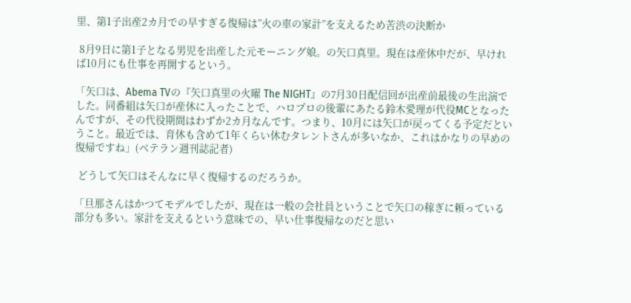里、第1子出産2カ月での早すぎる復帰は”火の車の家計”を支えるため苦渋の決断か

 8月9日に第1子となる男児を出産した元モーニング娘。の矢口真里。現在は産休中だが、早ければ10月にも仕事を再開するという。

「矢口は、Abema TVの『矢口真里の火曜 The NIGHT』の7月30日配信回が出産前最後の生出演でした。同番組は矢口が産休に入ったことで、ハロプロの後輩にあたる鈴木愛理が代役MCとなったんですが、その代役期間はわずか2カ月なんです。つまり、10月には矢口が戻ってくる予定だということ。最近では、育休も含めて1年くらい休むタレントさんが多いなか、これはかなりの早めの復帰ですね」(ベテラン週刊誌記者)

 どうして矢口はそんなに早く復帰するのだろうか。

「旦那さんはかつてモデルでしたが、現在は一般の会社員ということで矢口の稼ぎに頼っている部分も多い。家計を支えるという意味での、早い仕事復帰なのだと思い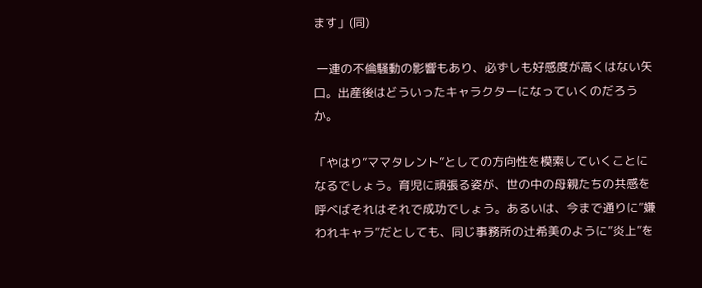ます」(同)

 一連の不倫騒動の影響もあり、必ずしも好感度が高くはない矢口。出産後はどういったキャラクターになっていくのだろうか。

「やはり”ママタレント”としての方向性を模索していくことになるでしょう。育児に頑張る姿が、世の中の母親たちの共感を呼べばそれはそれで成功でしょう。あるいは、今まで通りに”嫌われキャラ”だとしても、同じ事務所の辻希美のように”炎上”を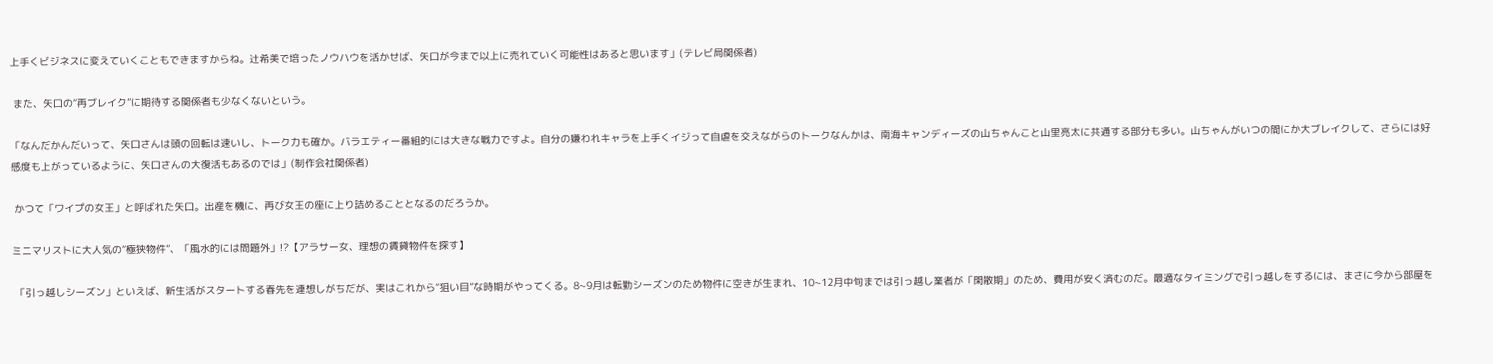上手くビジネスに変えていくこともできますからね。辻希美で培ったノウハウを活かせば、矢口が今まで以上に売れていく可能性はあると思います」(テレビ局関係者)

 また、矢口の“再ブレイク”に期待する関係者も少なくないという。

「なんだかんだいって、矢口さんは頭の回転は速いし、トーク力も確か。バラエティー番組的には大きな戦力ですよ。自分の嫌われキャラを上手くイジって自虐を交えながらのトークなんかは、南海キャンディーズの山ちゃんこと山里亮太に共通する部分も多い。山ちゃんがいつの間にか大ブレイクして、さらには好感度も上がっているように、矢口さんの大復活もあるのでは」(制作会社関係者)

 かつて「ワイプの女王」と呼ばれた矢口。出産を機に、再び女王の座に上り詰めることとなるのだろうか。

ミニマリストに大人気の“極狭物件”、「風水的には問題外」!?【アラサー女、理想の賃貸物件を探す】

 「引っ越しシーズン」といえば、新生活がスタートする春先を連想しがちだが、実はこれから“狙い目”な時期がやってくる。8~9月は転勤シーズンのため物件に空きが生まれ、10~12月中旬までは引っ越し業者が「閑散期」のため、費用が安く済むのだ。最適なタイミングで引っ越しをするには、まさに今から部屋を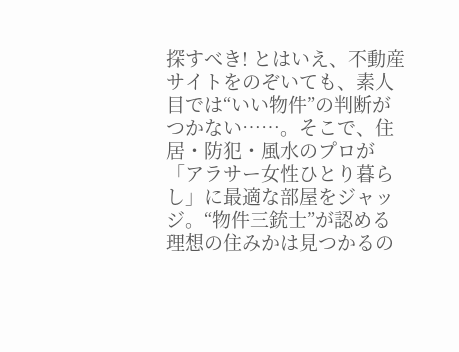探すべき! とはいえ、不動産サイトをのぞいても、素人目では“いい物件”の判断がつかない……。そこで、住居・防犯・風水のプロが「アラサー女性ひとり暮らし」に最適な部屋をジャッジ。“物件三銃士”が認める理想の住みかは見つかるの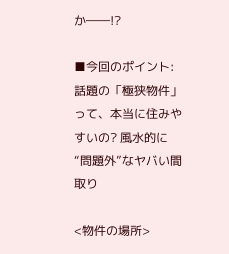か――!?

■今回のポイント:話題の「極狭物件」って、本当に住みやすいの? 風水的に“問題外”なヤバい間取り

<物件の場所>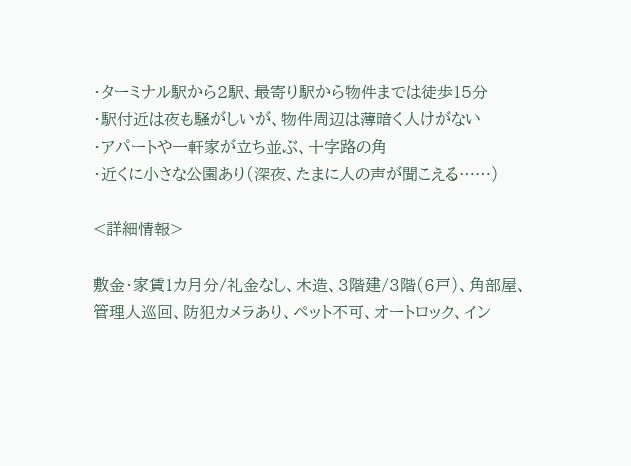・ターミナル駅から2駅、最寄り駅から物件までは徒歩15分
・駅付近は夜も騒がしいが、物件周辺は薄暗く人けがない
・アパートや一軒家が立ち並ぶ、十字路の角
・近くに小さな公園あり(深夜、たまに人の声が聞こえる……)

<詳細情報>

敷金・家賃1カ月分/礼金なし、木造、3階建/3階(6戸)、角部屋、管理人巡回、防犯カメラあり、ペット不可、オートロック、イン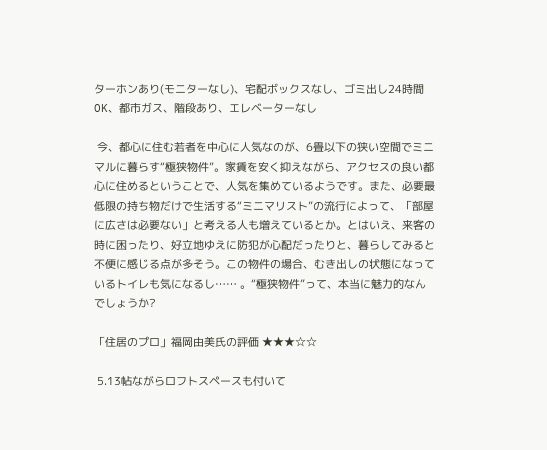ターホンあり(モニターなし)、宅配ボックスなし、ゴミ出し24時間OK、都市ガス、階段あり、エレベーターなし

 今、都心に住む若者を中心に人気なのが、6畳以下の狭い空間でミニマルに暮らす“極狭物件”。家賃を安く抑えながら、アクセスの良い都心に住めるということで、人気を集めているようです。また、必要最低限の持ち物だけで生活する“ミニマリスト”の流行によって、「部屋に広さは必要ない」と考える人も増えているとか。とはいえ、来客の時に困ったり、好立地ゆえに防犯が心配だったりと、暮らしてみると不便に感じる点が多そう。この物件の場合、むき出しの状態になっているトイレも気になるし…… 。“極狭物件”って、本当に魅力的なんでしょうか?

「住居のプロ」福岡由美氏の評価 ★★★☆☆

 5.13帖ながらロフトスペースも付いて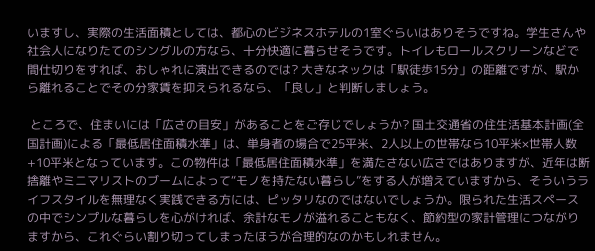いますし、実際の生活面積としては、都心のビジネスホテルの1室ぐらいはありそうですね。学生さんや社会人になりたてのシングルの方なら、十分快適に暮らせそうです。トイレもロールスクリーンなどで間仕切りをすれば、おしゃれに演出できるのでは? 大きなネックは「駅徒歩15分」の距離ですが、駅から離れることでその分家賃を抑えられるなら、「良し」と判断しましょう。

 ところで、住まいには「広さの目安」があることをご存じでしょうか? 国土交通省の住生活基本計画(全国計画)による「最低居住面積水準」は、単身者の場合で25平米、2人以上の世帯なら10平米×世帯人数+10平米となっています。この物件は「最低居住面積水準」を満たさない広さではありますが、近年は断捨離やミニマリストのブームによって“モノを持たない暮らし”をする人が増えていますから、そういうライフスタイルを無理なく実践できる方には、ピッタリなのではないでしょうか。限られた生活スペースの中でシンプルな暮らしを心がければ、余計なモノが溢れることもなく、節約型の家計管理につながりますから、これぐらい割り切ってしまったほうが合理的なのかもしれません。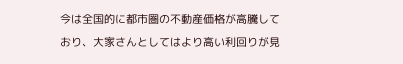今は全国的に都市圏の不動産価格が高騰しており、大家さんとしてはより高い利回りが見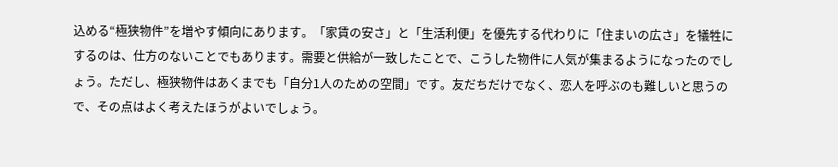込める“極狭物件”を増やす傾向にあります。「家賃の安さ」と「生活利便」を優先する代わりに「住まいの広さ」を犠牲にするのは、仕方のないことでもあります。需要と供給が一致したことで、こうした物件に人気が集まるようになったのでしょう。ただし、極狭物件はあくまでも「自分1人のための空間」です。友だちだけでなく、恋人を呼ぶのも難しいと思うので、その点はよく考えたほうがよいでしょう。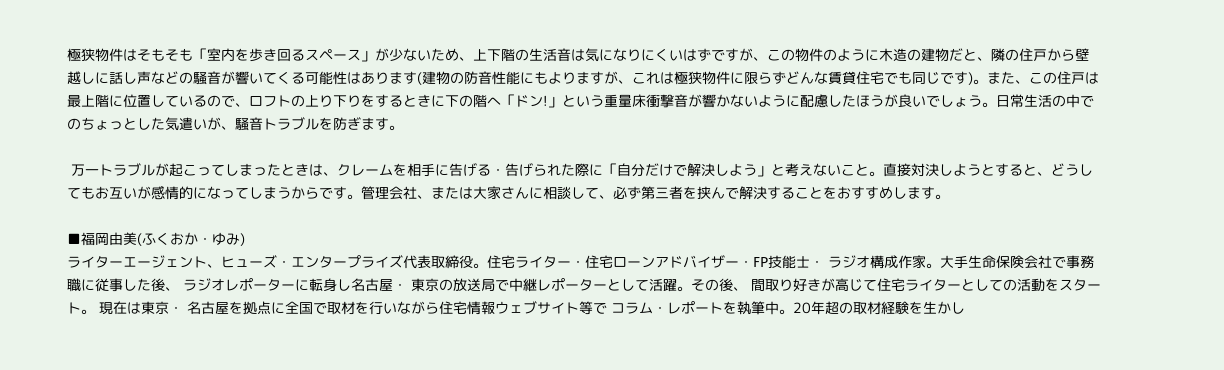極狭物件はそもそも「室内を歩き回るスペース」が少ないため、上下階の生活音は気になりにくいはずですが、この物件のように木造の建物だと、隣の住戸から壁越しに話し声などの騒音が響いてくる可能性はあります(建物の防音性能にもよりますが、これは極狭物件に限らずどんな賃貸住宅でも同じです)。また、この住戸は最上階に位置しているので、ロフトの上り下りをするときに下の階へ「ドン!」という重量床衝撃音が響かないように配慮したほうが良いでしょう。日常生活の中でのちょっとした気遣いが、騒音トラブルを防ぎます。

 万一トラブルが起こってしまったときは、クレームを相手に告げる・告げられた際に「自分だけで解決しよう」と考えないこと。直接対決しようとすると、どうしてもお互いが感情的になってしまうからです。管理会社、または大家さんに相談して、必ず第三者を挟んで解決することをおすすめします。

■福岡由美(ふくおか・ゆみ)
ライターエージェント、ヒューズ・エンタープライズ代表取締役。住宅ライター・住宅ローンアドバイザー・FP技能士・ ラジオ構成作家。大手生命保険会社で事務職に従事した後、 ラジオレポーターに転身し名古屋・ 東京の放送局で中継レポーターとして活躍。その後、 間取り好きが高じて住宅ライターとしての活動をスタート。 現在は東京・ 名古屋を拠点に全国で取材を行いながら住宅情報ウェブサイト等で コラム・レポートを執筆中。20年超の取材経験を生かし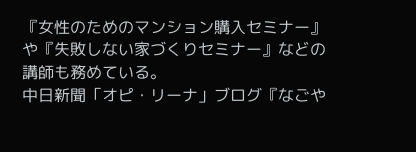『女性のためのマンション購入セミナー』や『失敗しない家づくりセミナー』などの講師も務めている。
中日新聞「オピ・リーナ」ブログ『なごや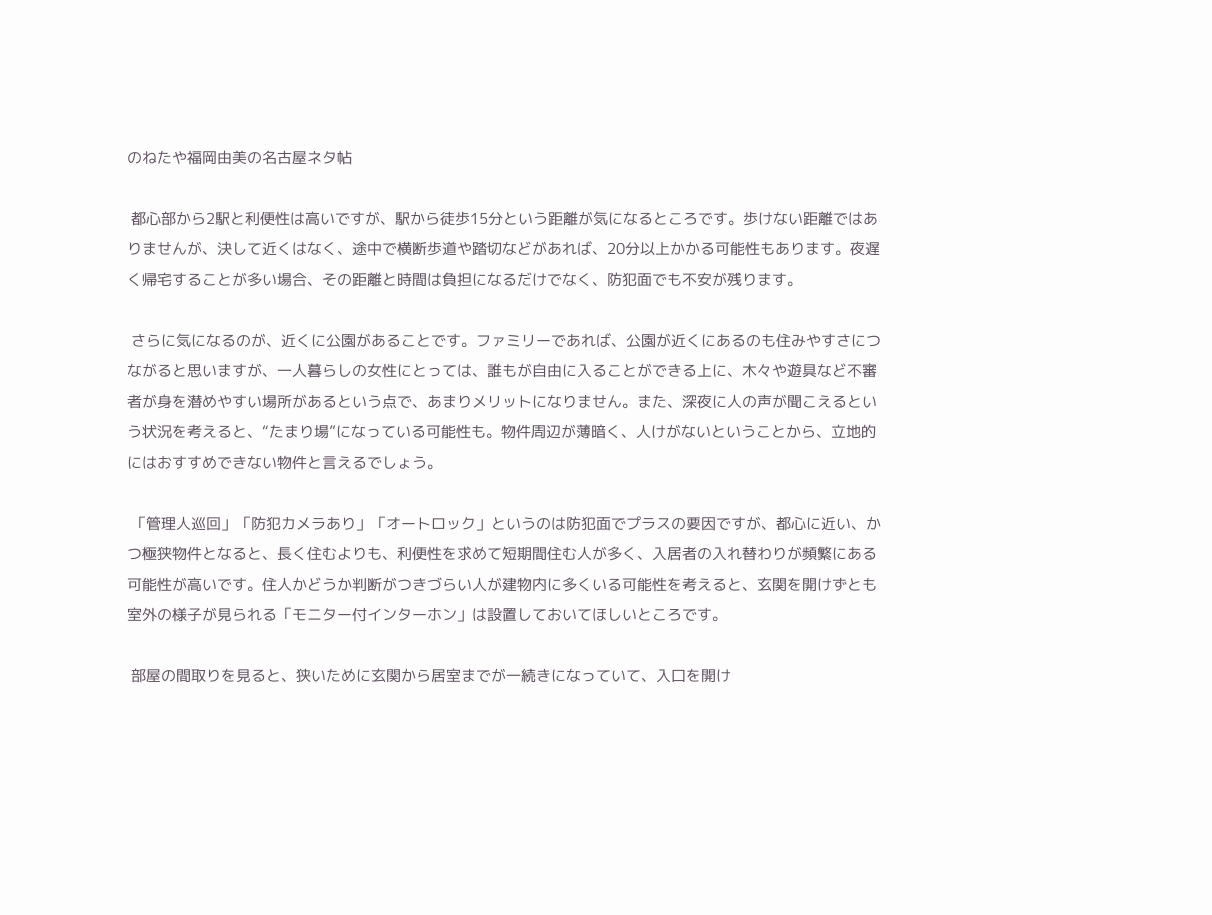のねたや福岡由美の名古屋ネタ帖

 都心部から2駅と利便性は高いですが、駅から徒歩15分という距離が気になるところです。歩けない距離ではありませんが、決して近くはなく、途中で横断歩道や踏切などがあれば、20分以上かかる可能性もあります。夜遅く帰宅することが多い場合、その距離と時間は負担になるだけでなく、防犯面でも不安が残ります。

 さらに気になるのが、近くに公園があることです。ファミリーであれば、公園が近くにあるのも住みやすさにつながると思いますが、一人暮らしの女性にとっては、誰もが自由に入ることができる上に、木々や遊具など不審者が身を潜めやすい場所があるという点で、あまりメリットになりません。また、深夜に人の声が聞こえるという状況を考えると、“たまり場”になっている可能性も。物件周辺が薄暗く、人けがないということから、立地的にはおすすめできない物件と言えるでしょう。

 「管理人巡回」「防犯カメラあり」「オートロック」というのは防犯面でプラスの要因ですが、都心に近い、かつ極狭物件となると、長く住むよりも、利便性を求めて短期間住む人が多く、入居者の入れ替わりが頻繁にある可能性が高いです。住人かどうか判断がつきづらい人が建物内に多くいる可能性を考えると、玄関を開けずとも室外の様子が見られる「モニター付インターホン」は設置しておいてほしいところです。

 部屋の間取りを見ると、狭いために玄関から居室までが一続きになっていて、入口を開け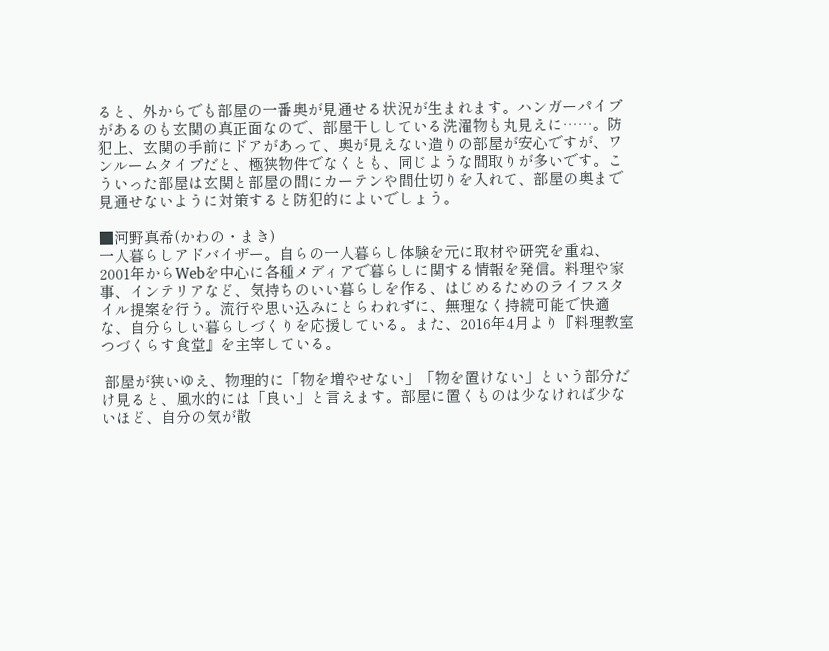ると、外からでも部屋の一番奥が見通せる状況が生まれます。ハンガーパイプがあるのも玄関の真正面なので、部屋干ししている洗濯物も丸見えに……。防犯上、玄関の手前にドアがあって、奥が見えない造りの部屋が安心ですが、ワンルームタイプだと、極狭物件でなくとも、同じような間取りが多いです。こういった部屋は玄関と部屋の間にカーテンや間仕切りを入れて、部屋の奥まで見通せないように対策すると防犯的によいでしょう。

■河野真希(かわの・まき)
一人暮らしアドバイザー。自らの一人暮らし体験を元に取材や研究を重ね、2001年からWebを中心に各種メディアで暮らしに関する情報を発信。料理や家事、インテリアなど、気持ちのいい暮らしを作る、はじめるためのライフスタイル提案を行う。流行や思い込みにとらわれずに、無理なく持続可能で快適な、自分らしい暮らしづくりを応援している。また、2016年4月より『料理教室つづくらす食堂』を主宰している。

 部屋が狭いゆえ、物理的に「物を増やせない」「物を置けない」という部分だけ見ると、風水的には「良い」と言えます。部屋に置くものは少なければ少ないほど、自分の気が散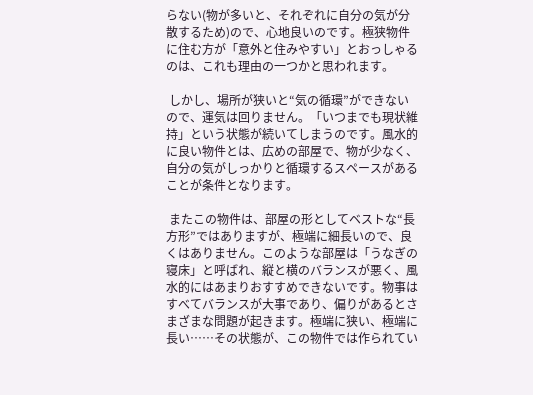らない(物が多いと、それぞれに自分の気が分散するため)ので、心地良いのです。極狭物件に住む方が「意外と住みやすい」とおっしゃるのは、これも理由の一つかと思われます。

 しかし、場所が狭いと“気の循環”ができないので、運気は回りません。「いつまでも現状維持」という状態が続いてしまうのです。風水的に良い物件とは、広めの部屋で、物が少なく、自分の気がしっかりと循環するスペースがあることが条件となります。

 またこの物件は、部屋の形としてベストな“長方形”ではありますが、極端に細長いので、良くはありません。このような部屋は「うなぎの寝床」と呼ばれ、縦と横のバランスが悪く、風水的にはあまりおすすめできないです。物事はすべてバランスが大事であり、偏りがあるとさまざまな問題が起きます。極端に狭い、極端に長い……その状態が、この物件では作られてい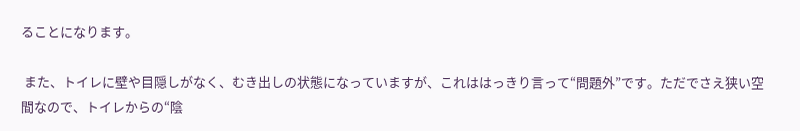ることになります。

 また、トイレに壁や目隠しがなく、むき出しの状態になっていますが、これははっきり言って“問題外”です。ただでさえ狭い空間なので、トイレからの“陰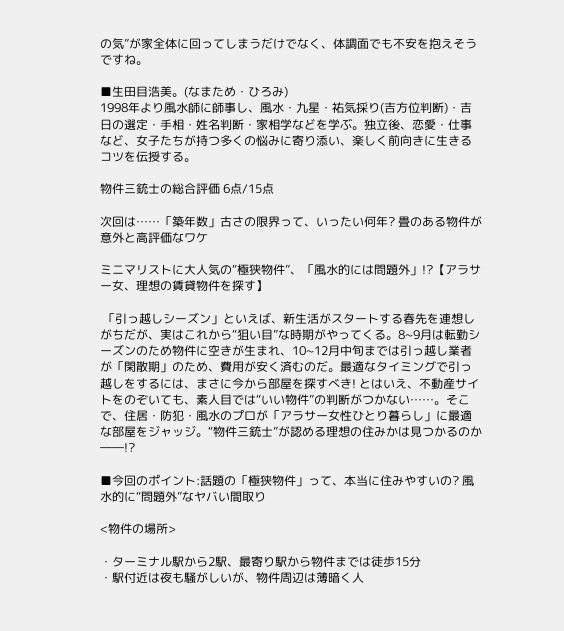の気”が家全体に回ってしまうだけでなく、体調面でも不安を抱えそうですね。

■生田目浩美。(なまため・ひろみ)
1998年より風水師に師事し、風水・九星・祐気採り(吉方位判断)・吉日の選定・手相・姓名判断・家相学などを学ぶ。独立後、恋愛・仕事など、女子たちが持つ多くの悩みに寄り添い、楽しく前向きに生きるコツを伝授する。

物件三銃士の総合評価 6点/15点

次回は……「築年数」古さの限界って、いったい何年? 畳のある物件が意外と高評価なワケ

ミニマリストに大人気の“極狭物件”、「風水的には問題外」!?【アラサー女、理想の賃貸物件を探す】

 「引っ越しシーズン」といえば、新生活がスタートする春先を連想しがちだが、実はこれから“狙い目”な時期がやってくる。8~9月は転勤シーズンのため物件に空きが生まれ、10~12月中旬までは引っ越し業者が「閑散期」のため、費用が安く済むのだ。最適なタイミングで引っ越しをするには、まさに今から部屋を探すべき! とはいえ、不動産サイトをのぞいても、素人目では“いい物件”の判断がつかない……。そこで、住居・防犯・風水のプロが「アラサー女性ひとり暮らし」に最適な部屋をジャッジ。“物件三銃士”が認める理想の住みかは見つかるのか――!?

■今回のポイント:話題の「極狭物件」って、本当に住みやすいの? 風水的に“問題外”なヤバい間取り

<物件の場所>

・ターミナル駅から2駅、最寄り駅から物件までは徒歩15分
・駅付近は夜も騒がしいが、物件周辺は薄暗く人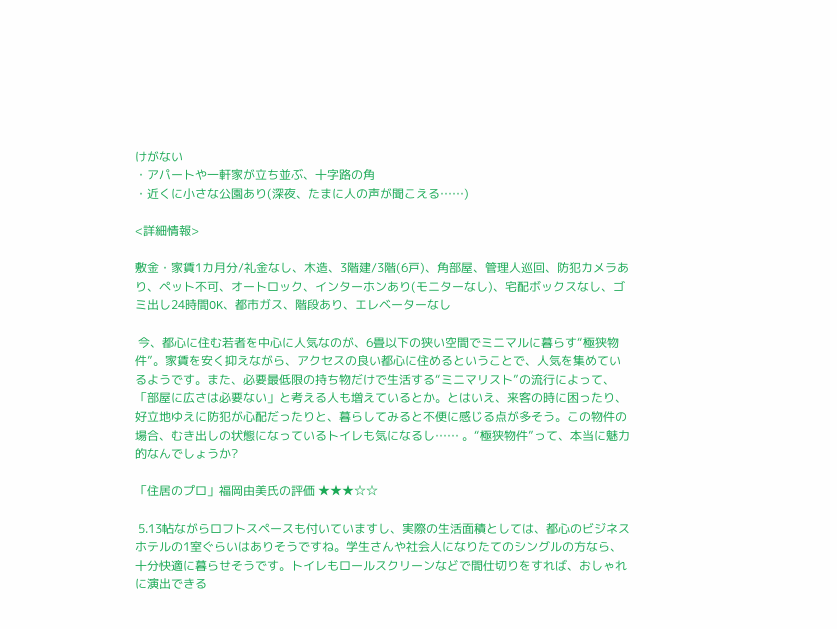けがない
・アパートや一軒家が立ち並ぶ、十字路の角
・近くに小さな公園あり(深夜、たまに人の声が聞こえる……)

<詳細情報>

敷金・家賃1カ月分/礼金なし、木造、3階建/3階(6戸)、角部屋、管理人巡回、防犯カメラあり、ペット不可、オートロック、インターホンあり(モニターなし)、宅配ボックスなし、ゴミ出し24時間OK、都市ガス、階段あり、エレベーターなし

 今、都心に住む若者を中心に人気なのが、6畳以下の狭い空間でミニマルに暮らす“極狭物件”。家賃を安く抑えながら、アクセスの良い都心に住めるということで、人気を集めているようです。また、必要最低限の持ち物だけで生活する“ミニマリスト”の流行によって、「部屋に広さは必要ない」と考える人も増えているとか。とはいえ、来客の時に困ったり、好立地ゆえに防犯が心配だったりと、暮らしてみると不便に感じる点が多そう。この物件の場合、むき出しの状態になっているトイレも気になるし…… 。“極狭物件”って、本当に魅力的なんでしょうか?

「住居のプロ」福岡由美氏の評価 ★★★☆☆

 5.13帖ながらロフトスペースも付いていますし、実際の生活面積としては、都心のビジネスホテルの1室ぐらいはありそうですね。学生さんや社会人になりたてのシングルの方なら、十分快適に暮らせそうです。トイレもロールスクリーンなどで間仕切りをすれば、おしゃれに演出できる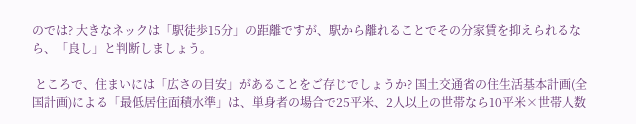のでは? 大きなネックは「駅徒歩15分」の距離ですが、駅から離れることでその分家賃を抑えられるなら、「良し」と判断しましょう。

 ところで、住まいには「広さの目安」があることをご存じでしょうか? 国土交通省の住生活基本計画(全国計画)による「最低居住面積水準」は、単身者の場合で25平米、2人以上の世帯なら10平米×世帯人数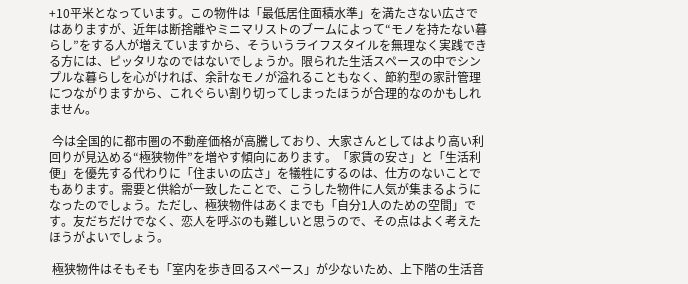+10平米となっています。この物件は「最低居住面積水準」を満たさない広さではありますが、近年は断捨離やミニマリストのブームによって“モノを持たない暮らし”をする人が増えていますから、そういうライフスタイルを無理なく実践できる方には、ピッタリなのではないでしょうか。限られた生活スペースの中でシンプルな暮らしを心がければ、余計なモノが溢れることもなく、節約型の家計管理につながりますから、これぐらい割り切ってしまったほうが合理的なのかもしれません。

 今は全国的に都市圏の不動産価格が高騰しており、大家さんとしてはより高い利回りが見込める“極狭物件”を増やす傾向にあります。「家賃の安さ」と「生活利便」を優先する代わりに「住まいの広さ」を犠牲にするのは、仕方のないことでもあります。需要と供給が一致したことで、こうした物件に人気が集まるようになったのでしょう。ただし、極狭物件はあくまでも「自分1人のための空間」です。友だちだけでなく、恋人を呼ぶのも難しいと思うので、その点はよく考えたほうがよいでしょう。

 極狭物件はそもそも「室内を歩き回るスペース」が少ないため、上下階の生活音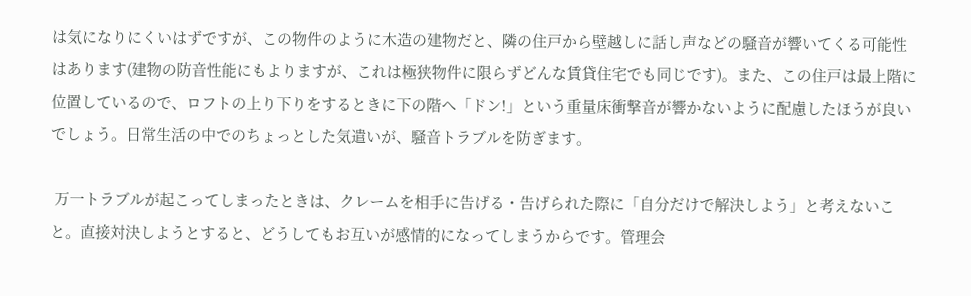は気になりにくいはずですが、この物件のように木造の建物だと、隣の住戸から壁越しに話し声などの騒音が響いてくる可能性はあります(建物の防音性能にもよりますが、これは極狭物件に限らずどんな賃貸住宅でも同じです)。また、この住戸は最上階に位置しているので、ロフトの上り下りをするときに下の階へ「ドン!」という重量床衝撃音が響かないように配慮したほうが良いでしょう。日常生活の中でのちょっとした気遣いが、騒音トラブルを防ぎます。

 万一トラブルが起こってしまったときは、クレームを相手に告げる・告げられた際に「自分だけで解決しよう」と考えないこと。直接対決しようとすると、どうしてもお互いが感情的になってしまうからです。管理会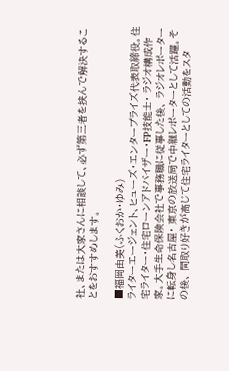社、または大家さんに相談して、必ず第三者を挟んで解決することをおすすめします。

■福岡由美(ふくおか・ゆみ)
ライターエージェント、ヒューズ・エンタープライズ代表取締役。住宅ライター・住宅ローンアドバイザー・FP技能士・ ラジオ構成作家。大手生命保険会社で事務職に従事した後、 ラジオレポーターに転身し名古屋・ 東京の放送局で中継レポーターとして活躍。その後、 間取り好きが高じて住宅ライターとしての活動をスタ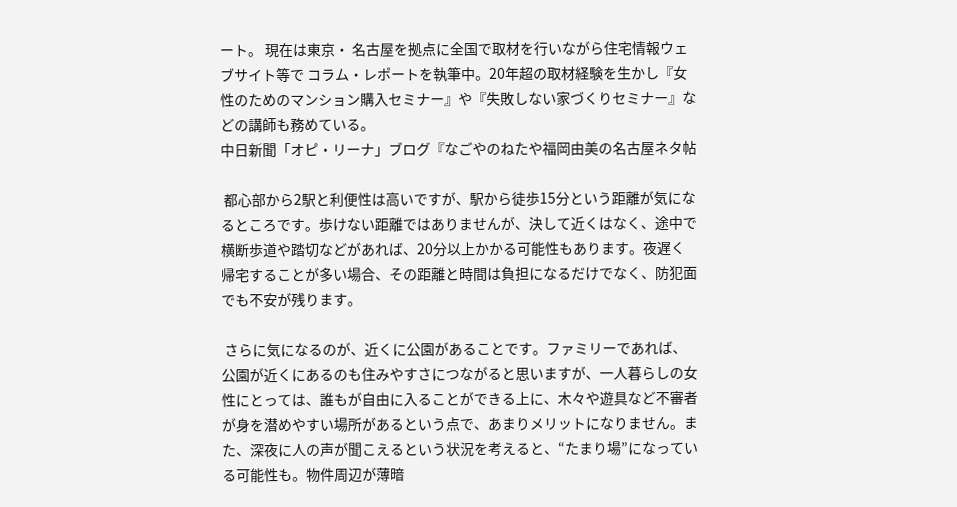ート。 現在は東京・ 名古屋を拠点に全国で取材を行いながら住宅情報ウェブサイト等で コラム・レポートを執筆中。20年超の取材経験を生かし『女性のためのマンション購入セミナー』や『失敗しない家づくりセミナー』などの講師も務めている。
中日新聞「オピ・リーナ」ブログ『なごやのねたや福岡由美の名古屋ネタ帖

 都心部から2駅と利便性は高いですが、駅から徒歩15分という距離が気になるところです。歩けない距離ではありませんが、決して近くはなく、途中で横断歩道や踏切などがあれば、20分以上かかる可能性もあります。夜遅く帰宅することが多い場合、その距離と時間は負担になるだけでなく、防犯面でも不安が残ります。

 さらに気になるのが、近くに公園があることです。ファミリーであれば、公園が近くにあるのも住みやすさにつながると思いますが、一人暮らしの女性にとっては、誰もが自由に入ることができる上に、木々や遊具など不審者が身を潜めやすい場所があるという点で、あまりメリットになりません。また、深夜に人の声が聞こえるという状況を考えると、“たまり場”になっている可能性も。物件周辺が薄暗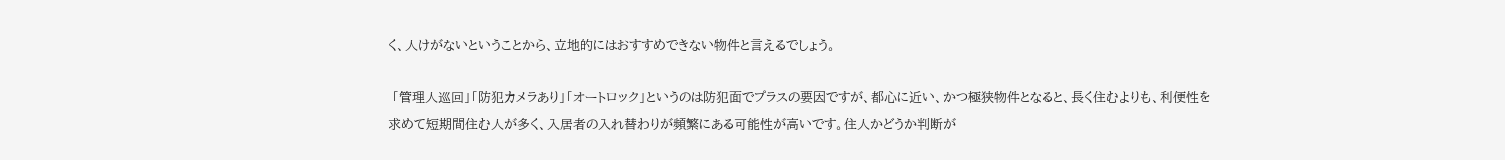く、人けがないということから、立地的にはおすすめできない物件と言えるでしょう。

 「管理人巡回」「防犯カメラあり」「オートロック」というのは防犯面でプラスの要因ですが、都心に近い、かつ極狭物件となると、長く住むよりも、利便性を求めて短期間住む人が多く、入居者の入れ替わりが頻繁にある可能性が高いです。住人かどうか判断が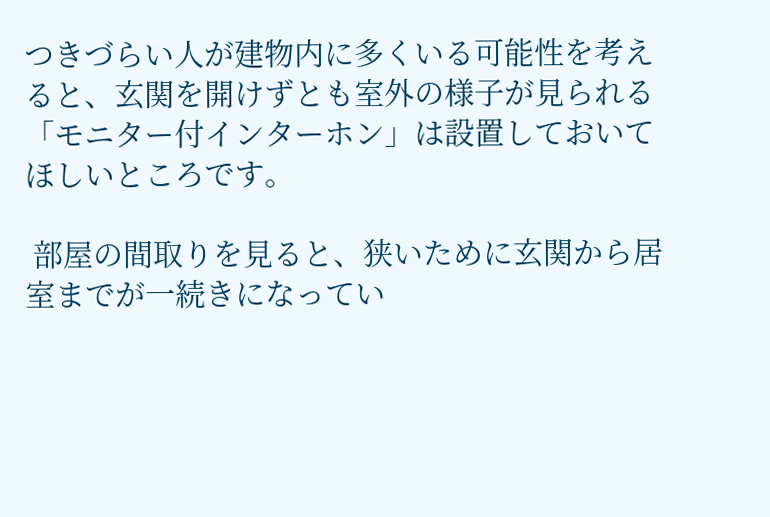つきづらい人が建物内に多くいる可能性を考えると、玄関を開けずとも室外の様子が見られる「モニター付インターホン」は設置しておいてほしいところです。

 部屋の間取りを見ると、狭いために玄関から居室までが一続きになってい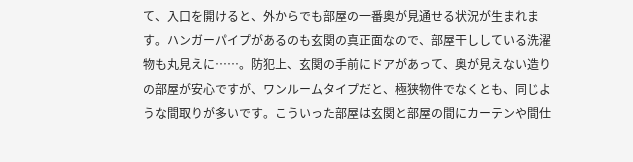て、入口を開けると、外からでも部屋の一番奥が見通せる状況が生まれます。ハンガーパイプがあるのも玄関の真正面なので、部屋干ししている洗濯物も丸見えに……。防犯上、玄関の手前にドアがあって、奥が見えない造りの部屋が安心ですが、ワンルームタイプだと、極狭物件でなくとも、同じような間取りが多いです。こういった部屋は玄関と部屋の間にカーテンや間仕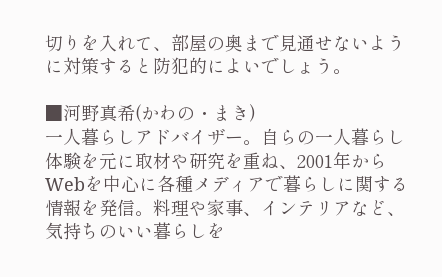切りを入れて、部屋の奥まで見通せないように対策すると防犯的によいでしょう。

■河野真希(かわの・まき)
一人暮らしアドバイザー。自らの一人暮らし体験を元に取材や研究を重ね、2001年からWebを中心に各種メディアで暮らしに関する情報を発信。料理や家事、インテリアなど、気持ちのいい暮らしを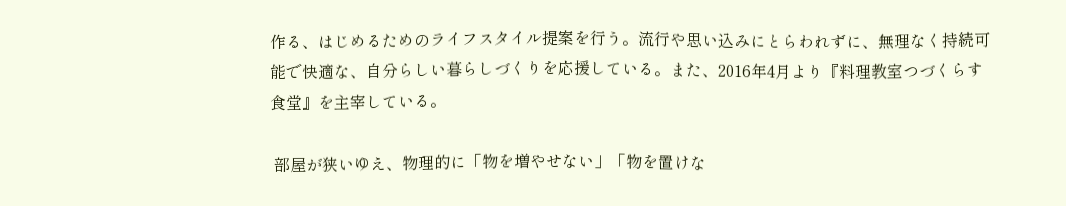作る、はじめるためのライフスタイル提案を行う。流行や思い込みにとらわれずに、無理なく持続可能で快適な、自分らしい暮らしづくりを応援している。また、2016年4月より『料理教室つづくらす食堂』を主宰している。

 部屋が狭いゆえ、物理的に「物を増やせない」「物を置けな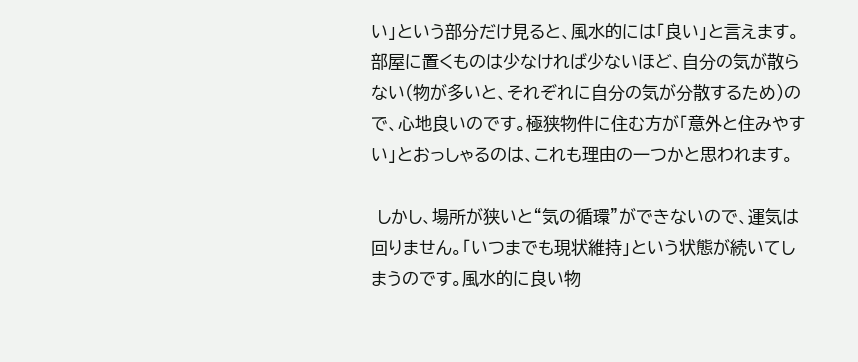い」という部分だけ見ると、風水的には「良い」と言えます。部屋に置くものは少なければ少ないほど、自分の気が散らない(物が多いと、それぞれに自分の気が分散するため)ので、心地良いのです。極狭物件に住む方が「意外と住みやすい」とおっしゃるのは、これも理由の一つかと思われます。

 しかし、場所が狭いと“気の循環”ができないので、運気は回りません。「いつまでも現状維持」という状態が続いてしまうのです。風水的に良い物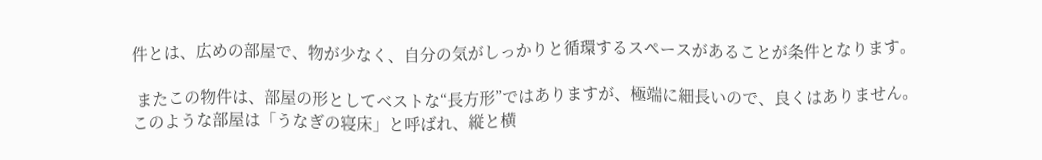件とは、広めの部屋で、物が少なく、自分の気がしっかりと循環するスペースがあることが条件となります。

 またこの物件は、部屋の形としてベストな“長方形”ではありますが、極端に細長いので、良くはありません。このような部屋は「うなぎの寝床」と呼ばれ、縦と横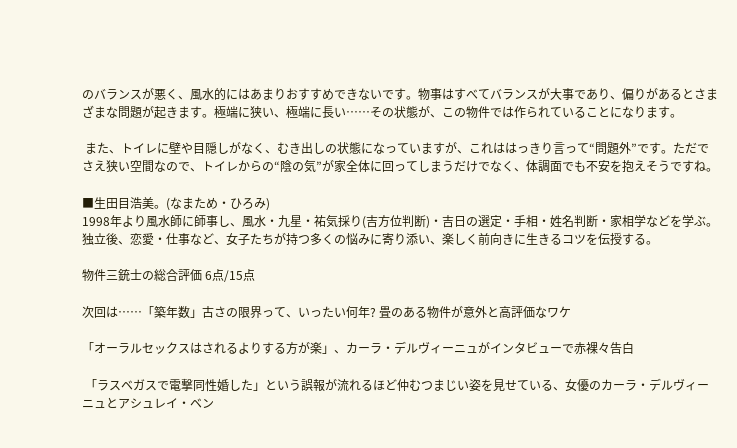のバランスが悪く、風水的にはあまりおすすめできないです。物事はすべてバランスが大事であり、偏りがあるとさまざまな問題が起きます。極端に狭い、極端に長い……その状態が、この物件では作られていることになります。

 また、トイレに壁や目隠しがなく、むき出しの状態になっていますが、これははっきり言って“問題外”です。ただでさえ狭い空間なので、トイレからの“陰の気”が家全体に回ってしまうだけでなく、体調面でも不安を抱えそうですね。

■生田目浩美。(なまため・ひろみ)
1998年より風水師に師事し、風水・九星・祐気採り(吉方位判断)・吉日の選定・手相・姓名判断・家相学などを学ぶ。独立後、恋愛・仕事など、女子たちが持つ多くの悩みに寄り添い、楽しく前向きに生きるコツを伝授する。

物件三銃士の総合評価 6点/15点

次回は……「築年数」古さの限界って、いったい何年? 畳のある物件が意外と高評価なワケ

「オーラルセックスはされるよりする方が楽」、カーラ・デルヴィーニュがインタビューで赤裸々告白

 「ラスベガスで電撃同性婚した」という誤報が流れるほど仲むつまじい姿を見せている、女優のカーラ・デルヴィーニュとアシュレイ・ベン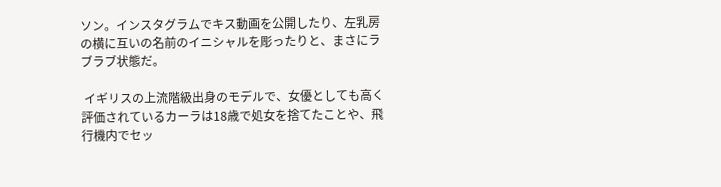ソン。インスタグラムでキス動画を公開したり、左乳房の横に互いの名前のイニシャルを彫ったりと、まさにラブラブ状態だ。

 イギリスの上流階級出身のモデルで、女優としても高く評価されているカーラは18歳で処女を捨てたことや、飛行機内でセッ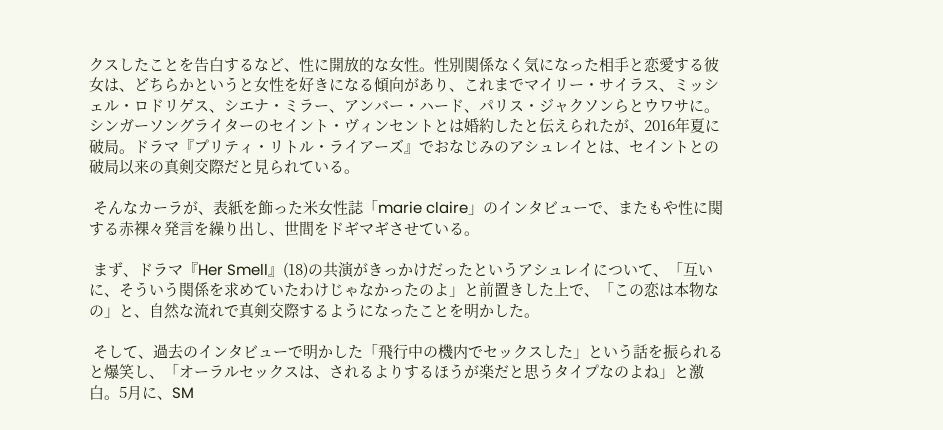クスしたことを告白するなど、性に開放的な女性。性別関係なく気になった相手と恋愛する彼女は、どちらかというと女性を好きになる傾向があり、これまでマイリー・サイラス、ミッシェル・ロドリゲス、シエナ・ミラー、アンバー・ハード、パリス・ジャクソンらとウワサに。シンガーソングライターのセイント・ヴィンセントとは婚約したと伝えられたが、2016年夏に破局。ドラマ『プリティ・リトル・ライアーズ』でおなじみのアシュレイとは、セイントとの破局以来の真剣交際だと見られている。

 そんなカーラが、表紙を飾った米女性誌「marie claire」のインタビューで、またもや性に関する赤裸々発言を繰り出し、世間をドギマギさせている。

 まず、ドラマ『Her Smell』(18)の共演がきっかけだったというアシュレイについて、「互いに、そういう関係を求めていたわけじゃなかったのよ」と前置きした上で、「この恋は本物なの」と、自然な流れで真剣交際するようになったことを明かした。

 そして、過去のインタビューで明かした「飛行中の機内でセックスした」という話を振られると爆笑し、「オーラルセックスは、されるよりするほうが楽だと思うタイプなのよね」と激白。5月に、SM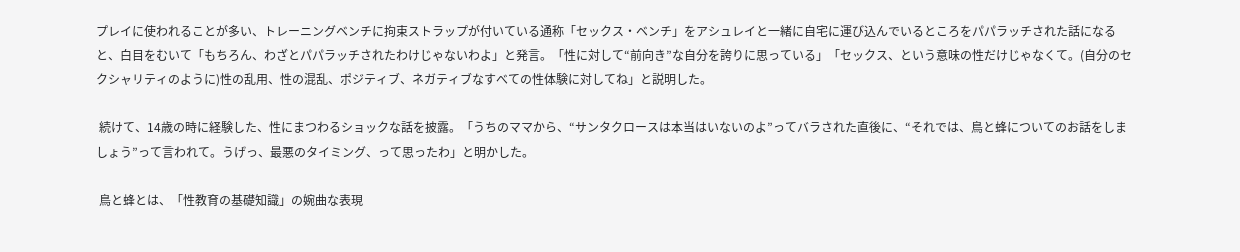プレイに使われることが多い、トレーニングベンチに拘束ストラップが付いている通称「セックス・ベンチ」をアシュレイと一緒に自宅に運び込んでいるところをパパラッチされた話になると、白目をむいて「もちろん、わざとパパラッチされたわけじゃないわよ」と発言。「性に対して“前向き”な自分を誇りに思っている」「セックス、という意味の性だけじゃなくて。(自分のセクシャリティのように)性の乱用、性の混乱、ポジティブ、ネガティブなすべての性体験に対してね」と説明した。

 続けて、14歳の時に経験した、性にまつわるショックな話を披露。「うちのママから、“サンタクロースは本当はいないのよ”ってバラされた直後に、“それでは、鳥と蜂についてのお話をしましょう”って言われて。うげっ、最悪のタイミング、って思ったわ」と明かした。

 鳥と蜂とは、「性教育の基礎知識」の婉曲な表現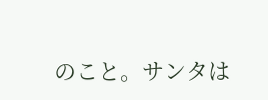のこと。サンタは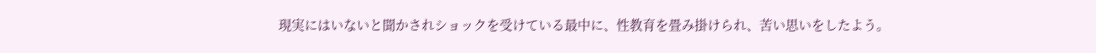現実にはいないと聞かされショックを受けている最中に、性教育を畳み掛けられ、苦い思いをしたよう。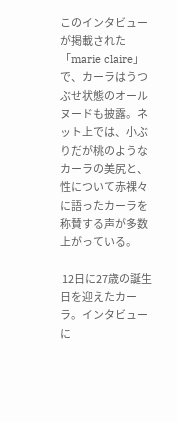このインタビューが掲載された「marie claire」で、カーラはうつぶせ状態のオールヌードも披露。ネット上では、小ぶりだが桃のようなカーラの美尻と、性について赤裸々に語ったカーラを称賛する声が多数上がっている。

 12日に27歳の誕生日を迎えたカーラ。インタビューに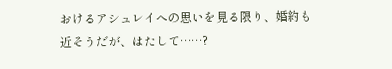おけるアシュレイへの思いを見る限り、婚約も近そうだが、はたして……?